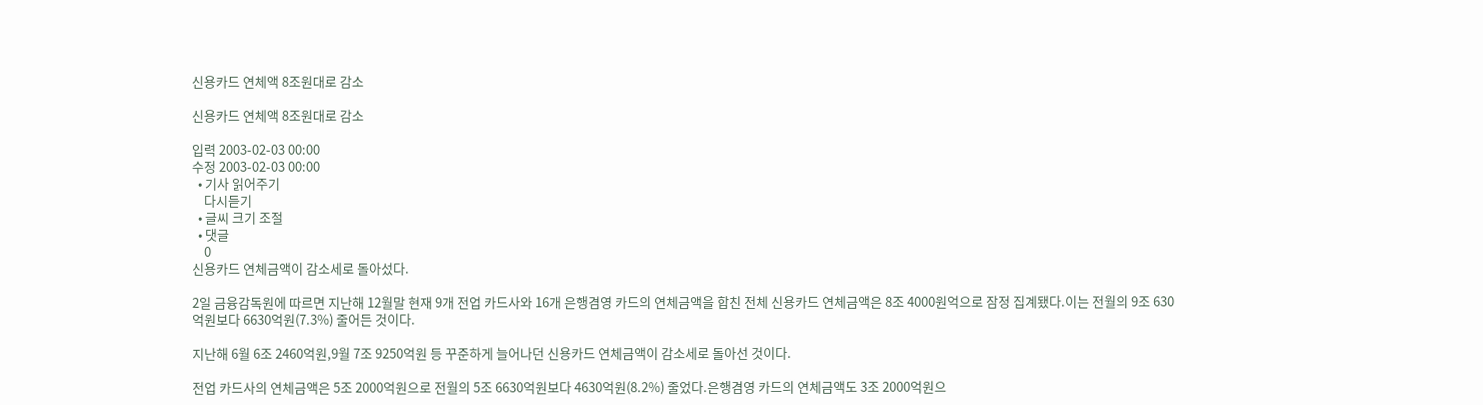신용카드 연체액 8조원대로 감소

신용카드 연체액 8조원대로 감소

입력 2003-02-03 00:00
수정 2003-02-03 00:00
  • 기사 읽어주기
    다시듣기
  • 글씨 크기 조절
  • 댓글
    0
신용카드 연체금액이 감소세로 돌아섰다.

2일 금융감독원에 따르면 지난해 12월말 현재 9개 전업 카드사와 16개 은행겸영 카드의 연체금액을 합친 전체 신용카드 연체금액은 8조 4000원억으로 잠정 집계됐다.이는 전월의 9조 630억원보다 6630억원(7.3%) 줄어든 것이다.

지난해 6월 6조 2460억원,9월 7조 9250억원 등 꾸준하게 늘어나던 신용카드 연체금액이 감소세로 돌아선 것이다.

전업 카드사의 연체금액은 5조 2000억원으로 전월의 5조 6630억원보다 4630억원(8.2%) 줄었다.은행겸영 카드의 연체금액도 3조 2000억원으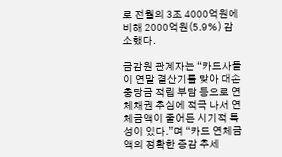로 전월의 3조 4000억원에 비해 2000억원(5.9%) 감소했다.

금감원 관계자는 “카드사들이 연말 결산기를 맞아 대손충당금 적립 부담 등으로 연체채권 추심에 적극 나서 연체금액이 줄어든 시기적 특성이 있다.”며 “카드 연체금액의 정확한 증감 추세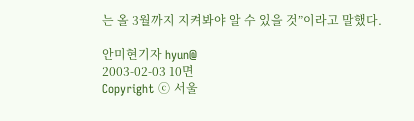는 올 3월까지 지켜봐야 알 수 있을 것”이라고 말했다.

안미현기자 hyun@
2003-02-03 10면
Copyright ⓒ 서울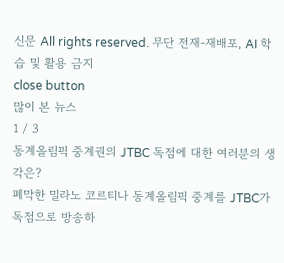신문 All rights reserved. 무단 전재-재배포, AI 학습 및 활용 금지
close button
많이 본 뉴스
1 / 3
동계올림픽 중계권의 JTBC 독점에 대한 여러분의 생각은?
폐막한 밀라노 코르티나 동계올림픽 중계를 JTBC가 독점으로 방송하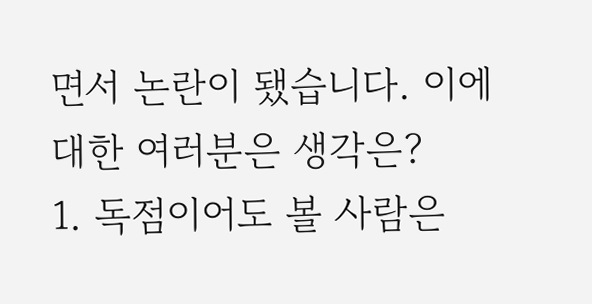면서 논란이 됐습니다. 이에 대한 여러분은 생각은?
1. 독점이어도 볼 사람은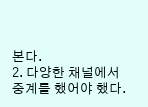본다.
2. 다양한 채널에서 중계를 했어야 했다.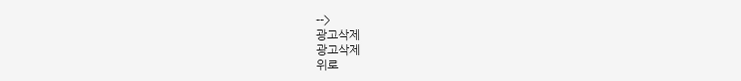-->
광고삭제
광고삭제
위로